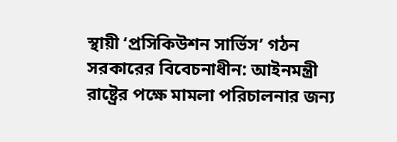স্থায়ী ‘প্রসিকিউশন সার্ভিস’ গঠন সরকারের বিবেচনাধীন: আইনমন্ত্রী
রাষ্ট্রের পক্ষে মামলা পরিচালনার জন্য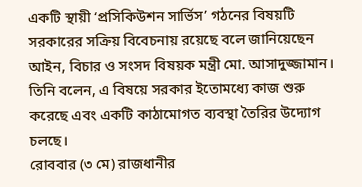একটি স্থায়ী ‘প্রসিকিউশন সার্ভিস’ গঠনের বিষয়টি সরকারের সক্রিয় বিবেচনায় রয়েছে বলে জানিয়েছেন আইন, বিচার ও সংসদ বিষয়ক মন্ত্রী মো. আসাদুজ্জামান। তিনি বলেন, এ বিষয়ে সরকার ইতোমধ্যে কাজ শুরু করেছে এবং একটি কাঠামোগত ব্যবস্থা তৈরির উদ্যোগ চলছে।
রোববার (৩ মে) রাজধানীর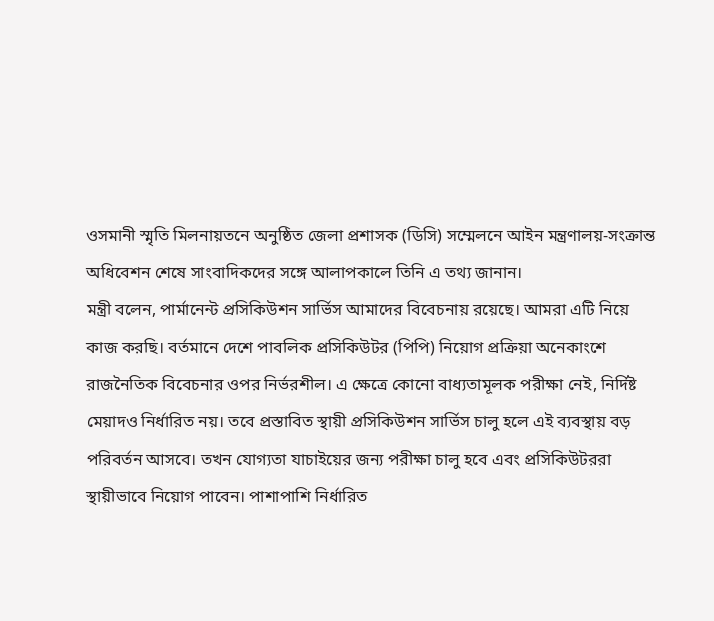ওসমানী স্মৃতি মিলনায়তনে অনুষ্ঠিত জেলা প্রশাসক (ডিসি) সম্মেলনে আইন মন্ত্রণালয়-সংক্রান্ত অধিবেশন শেষে সাংবাদিকদের সঙ্গে আলাপকালে তিনি এ তথ্য জানান।
মন্ত্রী বলেন, পার্মানেন্ট প্রসিকিউশন সার্ভিস আমাদের বিবেচনায় রয়েছে। আমরা এটি নিয়ে কাজ করছি। বর্তমানে দেশে পাবলিক প্রসিকিউটর (পিপি) নিয়োগ প্রক্রিয়া অনেকাংশে রাজনৈতিক বিবেচনার ওপর নির্ভরশীল। এ ক্ষেত্রে কোনো বাধ্যতামূলক পরীক্ষা নেই, নির্দিষ্ট মেয়াদও নির্ধারিত নয়। তবে প্রস্তাবিত স্থায়ী প্রসিকিউশন সার্ভিস চালু হলে এই ব্যবস্থায় বড় পরিবর্তন আসবে। তখন যোগ্যতা যাচাইয়ের জন্য পরীক্ষা চালু হবে এবং প্রসিকিউটররা স্থায়ীভাবে নিয়োগ পাবেন। পাশাপাশি নির্ধারিত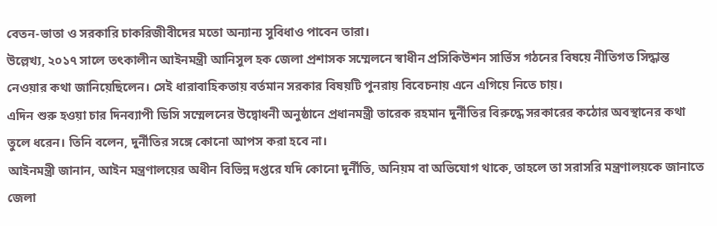বেতন-ভাতা ও সরকারি চাকরিজীবীদের মতো অন্যান্য সুবিধাও পাবেন তারা।
উল্লেখ্য, ২০১৭ সালে তৎকালীন আইনমন্ত্রী আনিসুল হক জেলা প্রশাসক সম্মেলনে স্বাধীন প্রসিকিউশন সার্ভিস গঠনের বিষয়ে নীতিগত সিদ্ধান্ত নেওয়ার কথা জানিয়েছিলেন। সেই ধারাবাহিকতায় বর্তমান সরকার বিষয়টি পুনরায় বিবেচনায় এনে এগিয়ে নিতে চায়।
এদিন শুরু হওয়া চার দিনব্যাপী ডিসি সম্মেলনের উদ্বোধনী অনুষ্ঠানে প্রধানমন্ত্রী তারেক রহমান দুর্নীতির বিরুদ্ধে সরকারের কঠোর অবস্থানের কথা তুলে ধরেন। তিনি বলেন, দুর্নীতির সঙ্গে কোনো আপস করা হবে না।
আইনমন্ত্রী জানান, আইন মন্ত্রণালয়ের অধীন বিভিন্ন দপ্তরে যদি কোনো দুর্নীতি, অনিয়ম বা অভিযোগ থাকে, তাহলে তা সরাসরি মন্ত্রণালয়কে জানাতে জেলা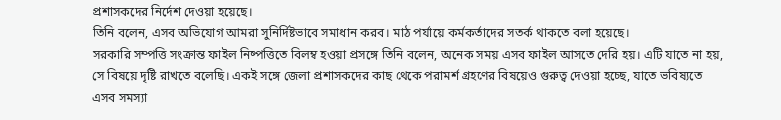প্রশাসকদের নির্দেশ দেওয়া হয়েছে।
তিনি বলেন, এসব অভিযোগ আমরা সুনির্দিষ্টভাবে সমাধান করব। মাঠ পর্যায়ে কর্মকর্তাদের সতর্ক থাকতে বলা হয়েছে।
সরকারি সম্পত্তি সংক্রান্ত ফাইল নিষ্পত্তিতে বিলম্ব হওয়া প্রসঙ্গে তিনি বলেন, অনেক সময় এসব ফাইল আসতে দেরি হয়। এটি যাতে না হয়, সে বিষয়ে দৃষ্টি রাখতে বলেছি। একই সঙ্গে জেলা প্রশাসকদের কাছ থেকে পরামর্শ গ্রহণের বিষয়েও গুরুত্ব দেওয়া হচ্ছে, যাতে ভবিষ্যতে এসব সমস্যা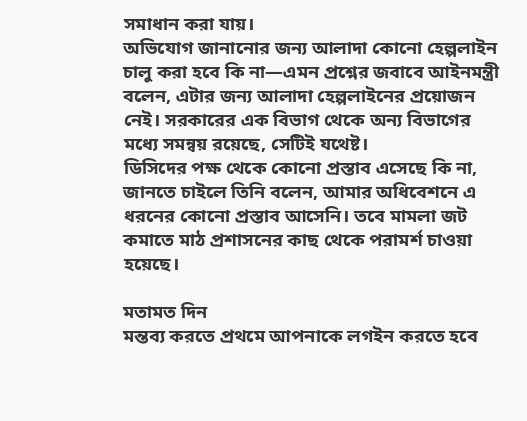সমাধান করা যায়।
অভিযোগ জানানোর জন্য আলাদা কোনো হেল্পলাইন চালু করা হবে কি না—এমন প্রশ্নের জবাবে আইনমন্ত্রী বলেন, এটার জন্য আলাদা হেল্পলাইনের প্রয়োজন নেই। সরকারের এক বিভাগ থেকে অন্য বিভাগের মধ্যে সমন্বয় রয়েছে, সেটিই যথেষ্ট।
ডিসিদের পক্ষ থেকে কোনো প্রস্তাব এসেছে কি না, জানতে চাইলে তিনি বলেন, আমার অধিবেশনে এ ধরনের কোনো প্রস্তাব আসেনি। তবে মামলা জট কমাতে মাঠ প্রশাসনের কাছ থেকে পরামর্শ চাওয়া হয়েছে।

মতামত দিন
মন্তব্য করতে প্রথমে আপনাকে লগইন করতে হবে